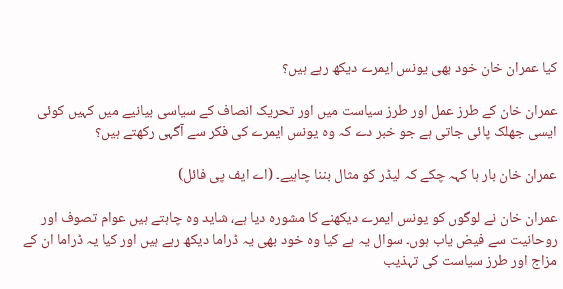کیا عمران خان خود بھی یونس ایمرے دیکھ رہے ہیں؟

عمران خان کے طرز عمل اور طرز سیاست میں اور تحریک انصاف کے سیاسی بیانیے میں کہیں کوئی ایسی جھلک پائی جاتی ہے جو خبر دے کہ وہ یونس ایمرے کی فکر سے آگہی رکھتے ہیں؟

عمران خان بار ہا کہہ چکے کہ لیڈر کو مثال بننا چاہیے۔ (اے ایف پی فائل)

عمران خان نے لوگوں کو یونس ایمرے دیکھنے کا مشورہ دیا ہے، شاید وہ چاہتے ہیں عوام تصوف اور روحانیت سے فیض یاب ہوں۔ سوال یہ ہے کیا وہ خود بھی یہ ڈراما دیکھ رہے ہیں اور کیا یہ ڈراما ان کے مزاج اور طرز سیاست کی تہذیب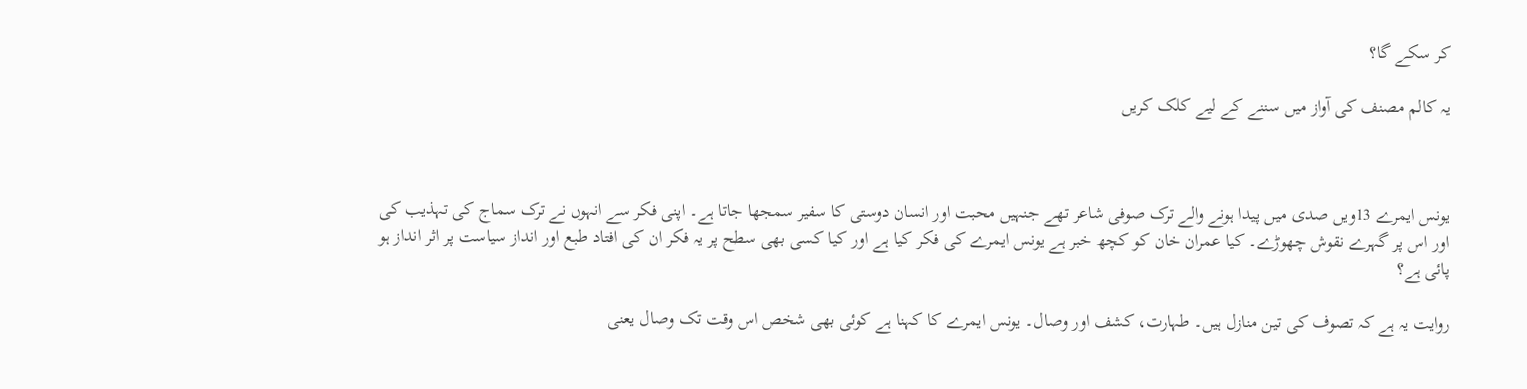کر سکے گا؟

یہ کالم مصنف کی آواز میں سننے کے لیے کلک کریں



یونس ایمرے 13ویں صدی میں پیدا ہونے والے ترک صوفی شاعر تھے جنہیں محبت اور انسان دوستی کا سفیر سمجھا جاتا ہے۔ اپنی فکر سے انہوں نے ترک سماج کی تہذیب کی اور اس پر گہرے نقوش چھوڑے۔ کیا عمران خان کو کچھ خبر ہے یونس ایمرے کی فکر کیا ہے اور کیا کسی بھی سطح پر یہ فکر ان کی افتاد طبع اور انداز سیاست پر اثر انداز ہو پائی ہے؟

روایت یہ ہے کہ تصوف کی تین منازل ہیں۔ طہارت، کشف اور وصال۔ یونس ایمرے کا کہنا ہے کوئی بھی شخص اس وقت تک وصال یعنی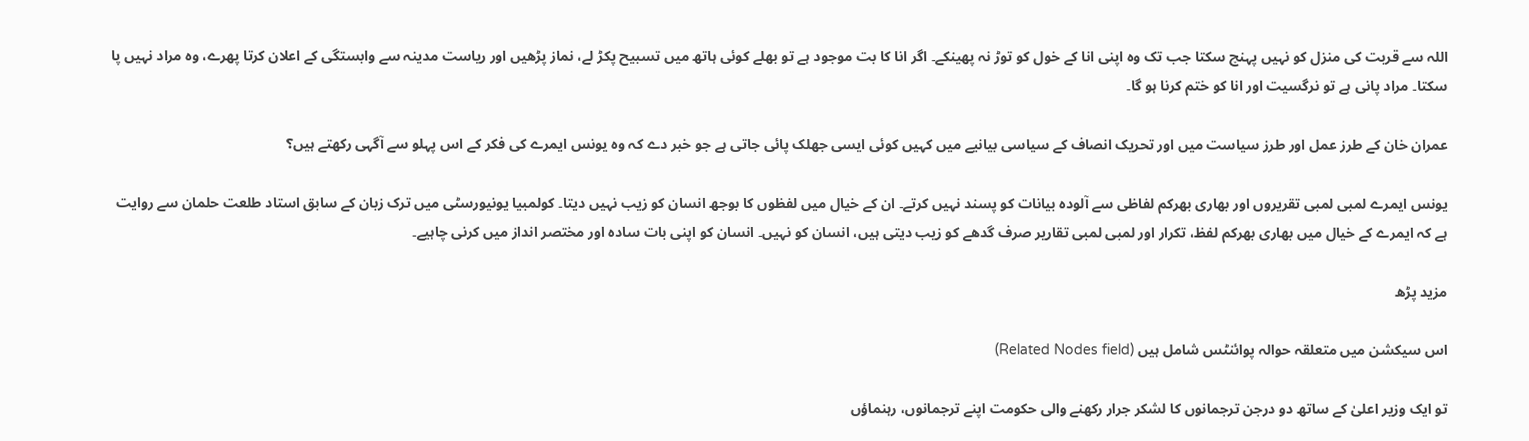اللہ سے قربت کی منزل کو نہیں پہنچ سکتا جب تک وہ اپنی انا کے خول کو توڑ نہ پھینکے۔ اگر انا کا بت موجود ہے تو بھلے کوئی ہاتھ میں تسبیح پکڑ لے، نماز پڑھیں اور ریاست مدینہ سے وابستگی کے اعلان کرتا پھرے، وہ مراد نہیں پا سکتا۔ مراد پانی ہے تو نرگسیت اور انا کو ختم کرنا ہو گا۔

عمران خان کے طرز عمل اور طرز سیاست میں اور تحریک انصاف کے سیاسی بیانیے میں کہیں کوئی ایسی جھلک پائی جاتی ہے جو خبر دے کہ وہ یونس ایمرے کی فکر کے اس پہلو سے آگہی رکھتے ہیں؟

یونس ایمرے لمبی لمبی تقریروں اور بھاری بھرکم لفاظی سے آلودہ بیانات کو پسند نہیں کرتے۔ ان کے خیال میں لفظوں کا بوجھ انسان کو زیب نہیں دیتا۔ کولمبیا یونیورسٹی میں ترک زبان کے سابق استاد طلعت حلمان سے روایت ہے کہ ایمرے کے خیال میں بھاری بھرکم لفظ، تکرار اور لمبی لمبی تقاریر صرف گدھے کو زیب دیتی ہیں، انسان کو نہیں۔ انسان کو اپنی بات سادہ اور مختصر انداز میں کرنی چاہیے۔

مزید پڑھ

اس سیکشن میں متعلقہ حوالہ پوائنٹس شامل ہیں (Related Nodes field)

تو ایک وزیر اعلیٰ کے ساتھ دو درجن ترجمانوں کا لشکر جرار رکھنے والی حکومت اپنے ترجمانوں، رہنماؤں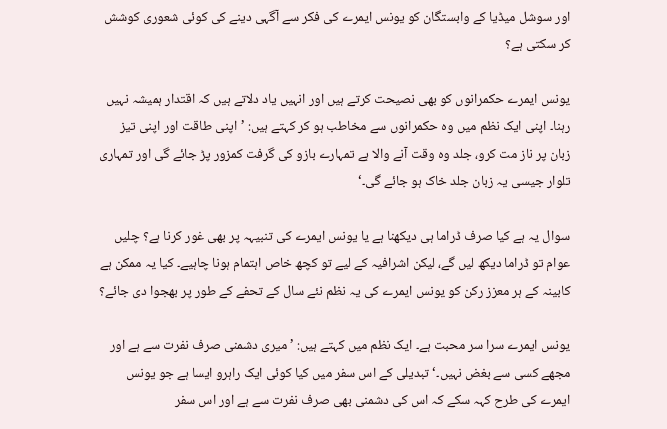اور سوشل میڈیا کے وابستگان کو یونس ایمرے کی فکر سے آگہی دینے کی کوئی شعوری کوشش کر سکتی ہے؟

یونس ایمرے حکمرانوں کو بھی نصیحت کرتے ہیں اور انہیں یاد دلاتے ہیں کہ اقتدار ہمیشہ نہیں رہنا۔ اپنی ایک نظم میں وہ حکمرانوں سے مخاطب ہو کر کہتے ہیں: ’اپنی طاقت اور اپنی تیز زبان پر ناز مت کرو، جلد وہ وقت آنے والا ہے تمہارے بازو کی گرفت کمزور پڑ جائے گی اور تمہاری تلوار جیسی یہ زبان جلد خاک ہو جائے گی۔‘

سوال یہ ہے کیا صرف ڈراما ہی دیکھنا ہے یا یونس ایمرے کی تنبیہہ پر بھی غور کرنا ہے؟ چلیں عوام تو ڈراما دیکھ لیں گے، لیکن اشرافیہ کے لیے تو کچھ خاص اہتمام ہونا چاہیے۔ کیا یہ ممکن ہے کابینہ کے ہر معزز رکن کو یونس ایمرے کی یہ نظم نئے سال کے تحفے کے طور پر بھجوا دی جائے؟

یونس ایمرے سرا سر محبت ہے۔ ایک نظم میں کہتے ہیں: ’میری دشمنی صرف نفرت سے ہے اور مجھے کسی سے بغض نہیں۔‘ تبدیلی کے اس سفر میں کیا کوئی ایک راہرو ایسا ہے جو یونس ایمرے کی طرح کہہ سکے کہ اس کی دشمنی بھی صرف نفرت سے ہے اور اس سفر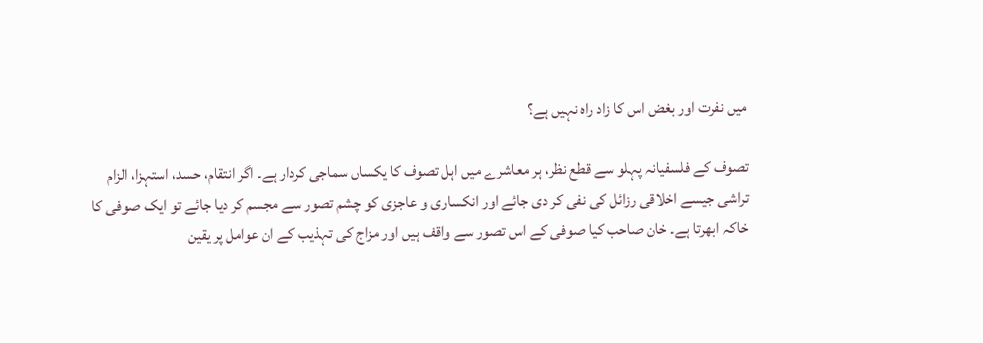میں نفرت اور بغض اس کا زاد راہ نہیں ہے؟

تصوف کے فلسفیانہ پہلو سے قطع نظر، ہر معاشرے میں اہل تصوف کا یکساں سماجی کردار ہے۔ اگر انتقام، حسد، استہزا، الزام تراشی جیسے اخلاقی رزائل کی نفی کر دی جائے اور انکساری و عاجزی کو چشم تصور سے مجسم کر دیا جائے تو ایک صوفی کا خاکہ ابھرتا ہے۔ خان صاحب کیا صوفی کے اس تصور سے واقف ہیں اور مزاج کی تہذیب کے ان عوامل پر یقین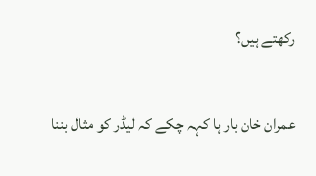رکھتے ہیں؟

عمران خان بار ہا کہہ چکے کہ لیڈر کو مثال بننا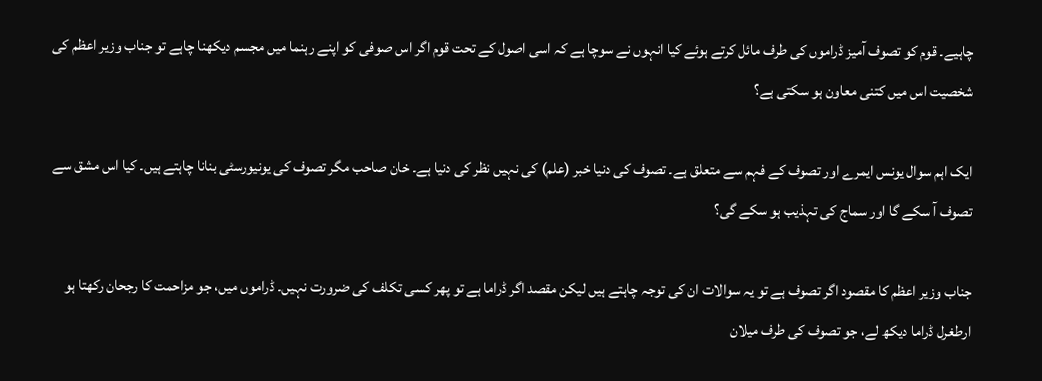چاہیے۔ قوم کو تصوف آمیز ڈراموں کی طرف مائل کرتے ہوئے کیا انہوں نے سوچا ہے کہ اسی اصول کے تحت قوم اگر اس صوفی کو اپنے رہنما میں مجسم دیکھنا چاہے تو جناب وزیر اعظم کی شخصیت اس میں کتنی معاون ہو سکتی ہے؟

ایک اہم سوال یونس ایمرے اور تصوف کے فہم سے متعلق ہے۔ تصوف کی دنیا خبر (علم) کی نہیں نظر کی دنیا ہے۔ خان صاحب مگر تصوف کی یونیورسٹی بنانا چاہتے ہیں۔ کیا اس مشق سے تصوف آ سکے گا اور سماج کی تہذیب ہو سکے گی؟

جناب وزیر اعظم کا مقصود اگر تصوف ہے تو یہ سوالات ان کی توجہ چاہتے ہیں لیکن مقصد اگر ڈراما ہے تو پھر کسی تکلف کی ضرورت نہیں۔ ڈراموں میں، جو مزاحمت کا رجحان رکھتا ہو ارطغرل ڈراما دیکھ لے، جو تصوف کی طرف میلان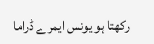رکھتا ہو یونس ایمرے ڈراما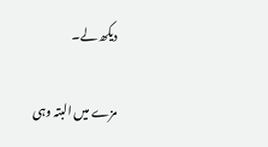دیکھ لے۔

مزے میں البتہ وہی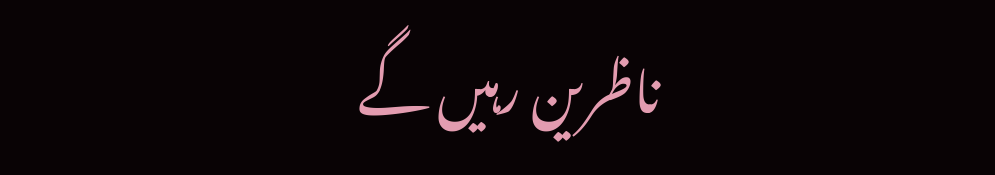ناظرین رہیں گے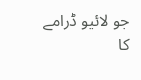جو لائیو ڈرامے کا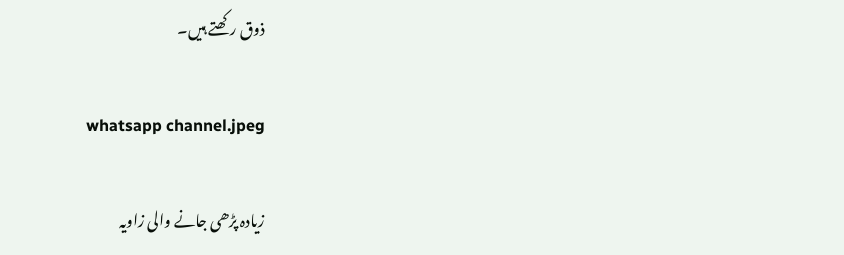ذوق رکھتے ہیں۔

whatsapp channel.jpeg

زیادہ پڑھی جانے والی زاویہ